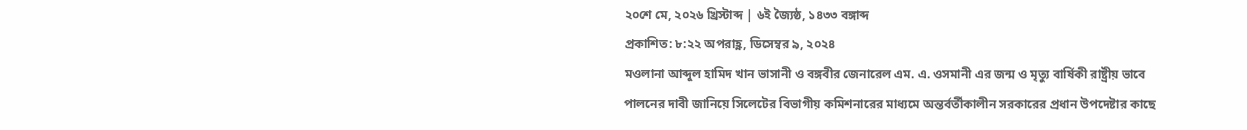২০শে মে, ২০২৬ খ্রিস্টাব্দ | ৬ই জ্যৈষ্ঠ, ১৪৩৩ বঙ্গাব্দ
প্রকাশিত: ৮:২২ অপরাহ্ণ, ডিসেম্বর ৯, ২০২৪
মওলানা আব্দুল হামিদ খান ভাসানী ও বঙ্গবীর জেনারেল এম. এ. ওসমানী এর জন্ম ও মৃত্যু বার্ষিকী রাষ্ট্রীয় ভাবে পালনের দাবী জানিয়ে সিলেটের বিভাগীয় কমিশনারের মাধ্যমে অন্তর্বর্তীকালীন সরকারের প্রধান উপদেষ্টার কাছে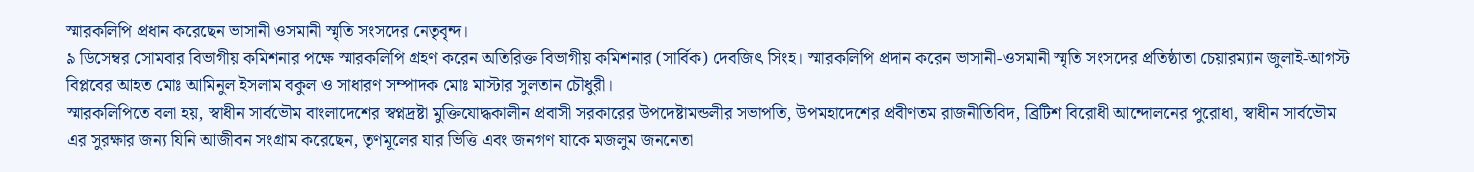স্মারকলিপি প্রধান করেছেন ভাসানী ওসমানী স্মৃতি সংসদের নেতৃবৃন্দ।
৯ ডিসেম্বর সোমবার বিভাগীয় কমিশনার পক্ষে স্মারকলিপি গ্রহণ করেন অতিরিক্ত বিভাগীয় কমিশনার (সার্বিক) দেবজিৎ সিংহ। স্মারকলিপি প্রদান করেন ভাসানী-ওসমানী স্মৃতি সংসদের প্রতিষ্ঠাতা চেয়ারম্যান জুলাই-আগস্ট বিপ্লবের আহত মোঃ আমিনুল ইসলাম বকুল ও সাধারণ সম্পাদক মোঃ মাস্টার সুলতান চৌধুরী।
স্মারকলিপিতে বলা হয়, স্বাধীন সার্বভৌম বাংলাদেশের স্বপ্নদ্রষ্টা মুক্তিযোদ্ধকালীন প্রবাসী সরকারের উপদেষ্টামন্ডলীর সভাপতি, উপমহাদেশের প্রবীণতম রাজনীতিবিদ, ব্রিটিশ বিরোধী আন্দোলনের পুরোধা, স্বাধীন সার্বভৌম এর সুরক্ষার জন্য যিনি আজীবন সংগ্রাম করেছেন, তৃণমূলের যার ভিত্তি এবং জনগণ যাকে মজলুম জননেতা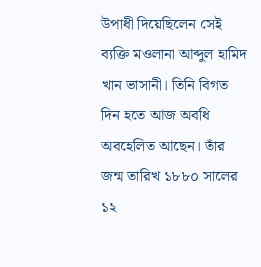উপাধী দিয়েছিলেন সেই ব্যক্তি মওলানা আব্দুল হামিদ খান ভাসানী। তিনি বিগত দিন হতে আজ অবধি অবহেলিত আছেন। তাঁর জন্ম তারিখ ১৮৮০ সালের ১২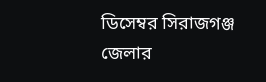ডিসেম্বর সিরাজগঞ্জ জেলার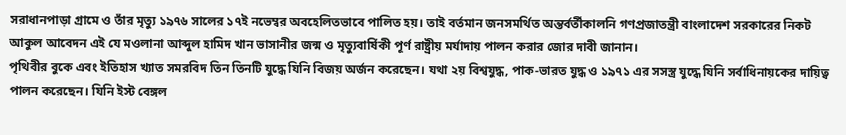সরাধানপাড়া গ্রামে ও তাঁর মৃত্যু ১৯৭৬ সালের ১৭ই নভেম্বর অবহেলিতভাবে পালিত হয়। তাই বর্তমান জনসমর্থিত অন্তর্বর্তীকালনি গণপ্রজাতন্ত্রী বাংলাদেশ সরকারের নিকট আকুল আবেদন এই যে মওলানা আব্দুল হামিদ খান ভাসানীর জন্ম ও মৃত্যুবার্ষিকী পূর্ণ রাষ্ট্রীয় মর্যাদায় পালন করার জোর দাবী জানান।
পৃথিবীর বুকে এবং ইতিহাস খ্যাত সমরবিদ তিন তিনটি যুদ্ধে যিনি বিজয় অর্জন করেছেন। যথা ২য় বিশ্বযুদ্ধ, পাক-ভারত যুদ্ধ ও ১৯৭১ এর সসস্ত্র যুদ্ধে যিনি সর্বাধিনায়কের দায়িত্ব পালন করেছেন। যিনি ইস্ট বেঙ্গল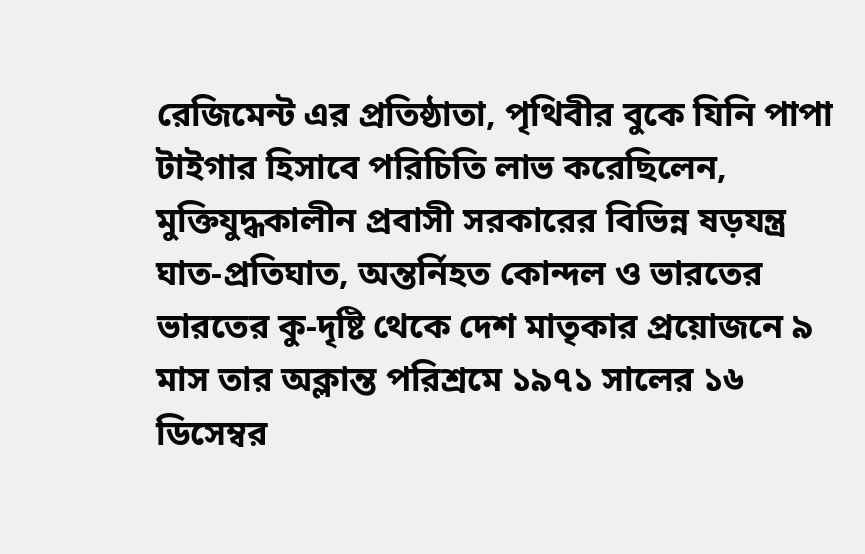রেজিমেন্ট এর প্রতিষ্ঠাতা, পৃথিবীর বুকে যিনি পাপা টাইগার হিসাবে পরিচিতি লাভ করেছিলেন, মুক্তিযুদ্ধকালীন প্রবাসী সরকারের বিভিন্ন ষড়যন্ত্র ঘাত-প্রতিঘাত, অন্তর্নিহত কোন্দল ও ভারতের ভারতের কু-দৃষ্টি থেকে দেশ মাতৃকার প্রয়োজনে ৯ মাস তার অক্লান্ত পরিশ্রমে ১৯৭১ সালের ১৬ ডিসেম্বর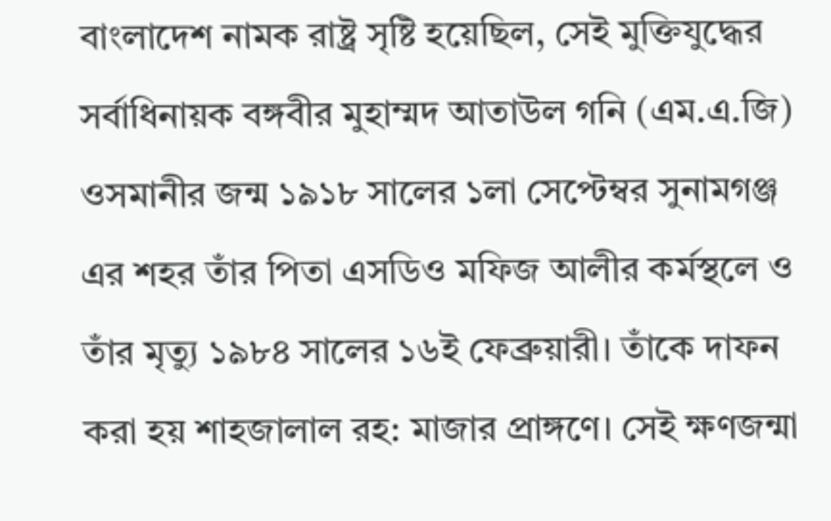বাংলাদেশ নামক রাষ্ট্র সৃষ্টি হয়েছিল, সেই মুক্তিযুদ্ধের সর্বাধিনায়ক বঙ্গবীর মুহাম্মদ আতাউল গনি (এম.এ.জি) ওসমানীর জন্ম ১৯১৮ সালের ১লা সেপ্টেম্বর সুনামগঞ্জ এর শহর তাঁর পিতা এসডিও মফিজ আলীর কর্মস্থলে ও তাঁর মৃত্যু ১৯৮৪ সালের ১৬ই ফেব্রুয়ারী। তাঁকে দাফন করা হয় শাহজালাল রহ: মাজার প্রাঙ্গণে। সেই ক্ষণজন্মা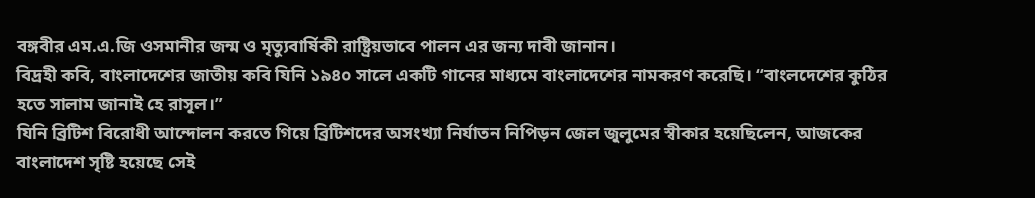বঙ্গবীর এম.এ.জি ওসমানীর জন্ম ও মৃত্যুবার্ষিকী রাষ্ট্রিয়ভাবে পালন এর জন্য দাবী জানান।
বিদ্রহী কবি, বাংলাদেশের জাতীয় কবি যিনি ১৯৪০ সালে একটি গানের মাধ্যমে বাংলাদেশের নামকরণ করেছি। “বাংলদেশের কুঠির হতে সালাম জানাই হে রাসূল।”
যিনি ব্রিটিশ বিরোধী আন্দোলন করতে গিয়ে ব্রিটিশদের অসংখ্যা নির্যাতন নিপিড়ন জেল জুলুমের স্বীকার হয়েছিলেন, আজকের বাংলাদেশ সৃষ্টি হয়েছে সেই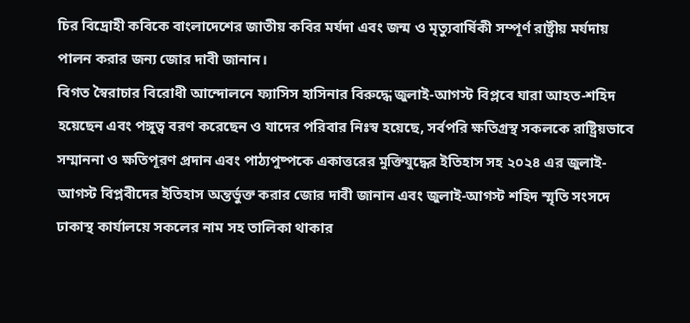চির বিদ্রোহী কবিকে বাংলাদেশের জাতীয় কবির মর্যদা এবং জন্ম ও মৃত্যুবার্ষিকী সম্পূর্ণ রাষ্ট্রীয় মর্যদায় পালন করার জন্য জোর দাবী জানান।
বিগত স্বৈরাচার বিরোধী আন্দোলনে ফ্যাসিস হাসিনার বিরুদ্ধে জুলাই-আগস্ট বিপ্লবে যারা আহত-শহিদ হয়েছেন এবং পঙ্গুত্ব বরণ করেছেন ও যাদের পরিবার নিঃস্ব হয়েছে, সর্বপরি ক্ষতিগ্রস্থ সকলকে রাষ্ট্রিয়ভাবে সম্মাননা ও ক্ষতিপূরণ প্রদান এবং পাঠ্যপুষ্পকে একাত্তরের মুক্তিযুদ্ধের ইতিহাস সহ ২০২৪ এর জুলাই-আগস্ট বিপ্লবীদের ইতিহাস অন্তর্ভুক্ত করার জোর দাবী জানান এবং জুলাই-আগস্ট শহিদ স্মৃতি সংসদে ঢাকাস্থ কার্যালয়ে সকলের নাম সহ তালিকা থাকার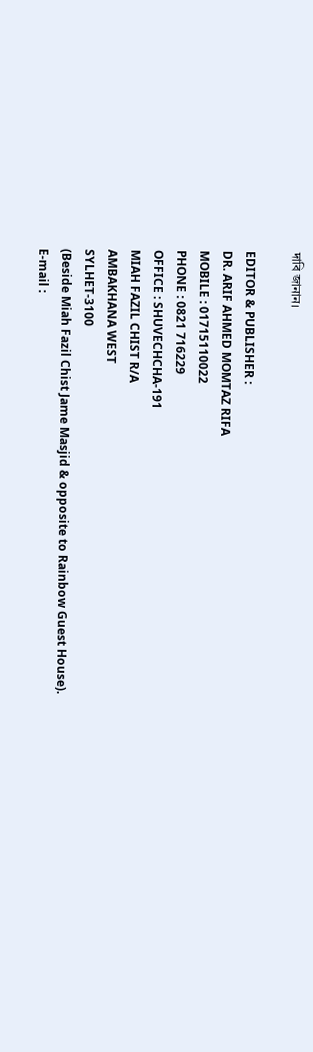দাবি জানান।

EDITOR & PUBLISHER :
DR. ARIF AHMED MOMTAZ RIFA
MOBILE : 01715110022
PHONE : 0821 716229
OFFICE : SHUVECHCHA-191
MIAH FAZIL CHIST R/A
AMBAKHANA WEST
SYLHET-3100
(Beside Miah Fazil Chist Jame Masjid & opposite to Rainbow Guest House).
E-mail :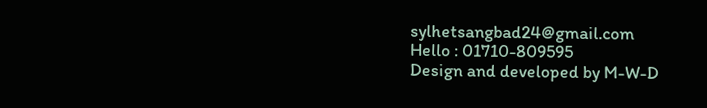sylhetsangbad24@gmail.com
Hello : 01710-809595
Design and developed by M-W-D